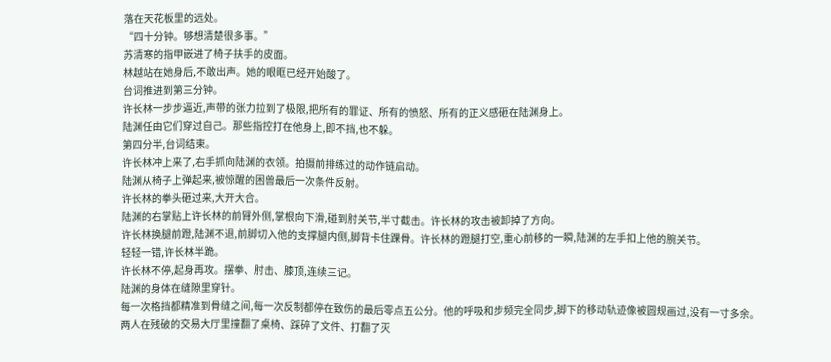落在天花板里的远处。
“四十分钟。够想清楚很多事。”
苏清寒的指甲嵌进了椅子扶手的皮面。
林越站在她身后,不敢出声。她的眼眶已经开始酸了。
台词推进到第三分钟。
许长林一步步逼近,声带的张力拉到了极限,把所有的罪证、所有的愤怒、所有的正义感砸在陆渊身上。
陆渊任由它们穿过自己。那些指控打在他身上,即不挡,也不躲。
第四分半,台词结束。
许长林冲上来了,右手抓向陆渊的衣领。拍摄前排练过的动作链启动。
陆渊从椅子上弹起来,被惊醒的困兽最后一次条件反射。
许长林的拳头砸过来,大开大合。
陆渊的右掌贴上许长林的前臂外侧,掌根向下滑,碰到肘关节,半寸截击。许长林的攻击被卸掉了方向。
许长林换腿前蹬,陆渊不退,前脚切入他的支撑腿内侧,脚背卡住踝骨。许长林的蹬腿打空,重心前移的一瞬,陆渊的左手扣上他的腕关节。
轻轻一错,许长林半跪。
许长林不停,起身再攻。摆拳、肘击、膝顶,连续三记。
陆渊的身体在缝隙里穿针。
每一次格挡都精准到骨缝之间,每一次反制都停在致伤的最后零点五公分。他的呼吸和步频完全同步,脚下的移动轨迹像被圆规画过,没有一寸多余。
两人在残破的交易大厅里撞翻了桌椅、踩碎了文件、打翻了灭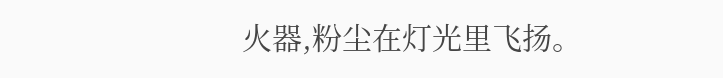火器,粉尘在灯光里飞扬。